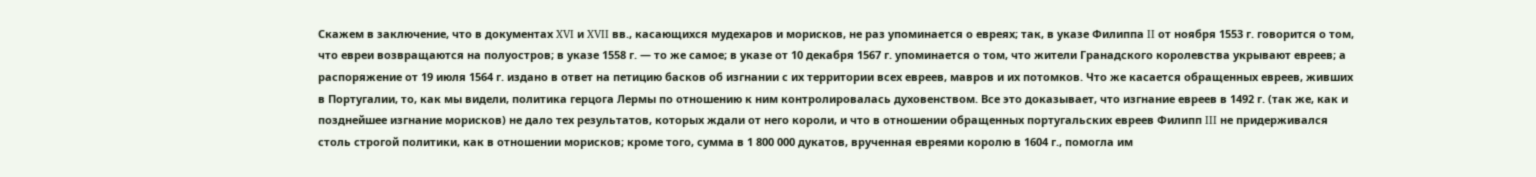Скажем в заключение, что в документах XVI и XVII вв., касающихся мудехаров и морисков, не раз упоминается о евреях; так, в указе Филиппа II от ноября 1553 г. говорится о том, что евреи возвращаются на полуостров; в указе 1558 г. — то же самое; в указе от 10 декабря 1567 г. упоминается о том, что жители Гранадского королевства укрывают евреев; а распоряжение от 19 июля 1564 г. издано в ответ на петицию басков об изгнании с их территории всех евреев, мавров и их потомков. Что же касается обращенных евреев, живших в Португалии, то, как мы видели, политика герцога Лермы по отношению к ним контролировалась духовенством. Все это доказывает, что изгнание евреев в 1492 г. (так же, как и позднейшее изгнание морисков) не дало тех результатов, которых ждали от него короли, и что в отношении обращенных португальских евреев Филипп III не придерживался столь строгой политики, как в отношении морисков; кроме того, сумма в 1 800 000 дукатов, врученная евреями королю в 1604 г., помогла им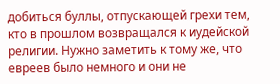добиться буллы, отпускающей грехи тем, кто в прошлом возвращался к иудейской религии. Нужно заметить к тому же, что евреев было немного и они не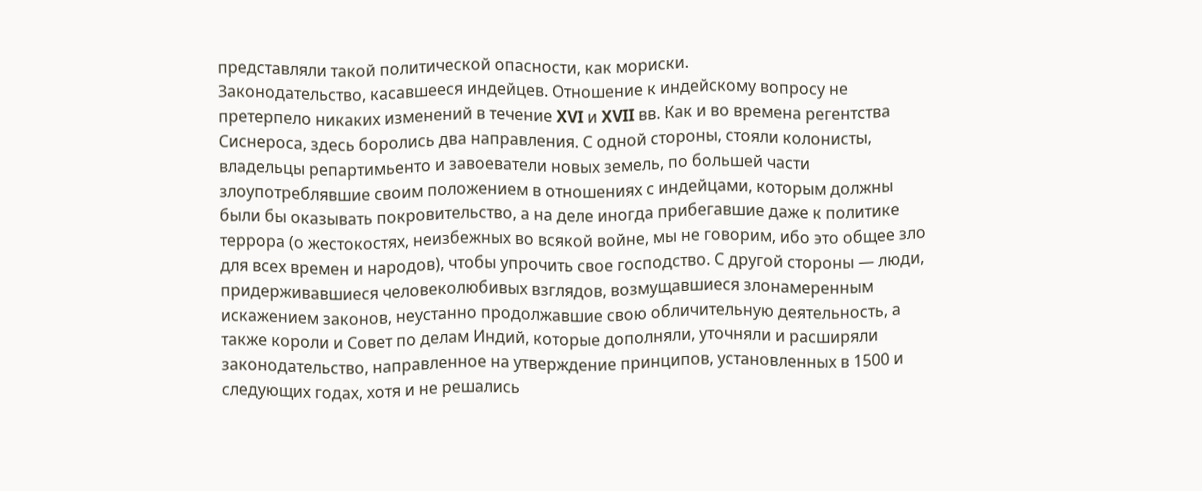представляли такой политической опасности, как мориски.
Законодательство, касавшееся индейцев. Отношение к индейскому вопросу не претерпело никаких изменений в течение XVI и XVII вв. Как и во времена регентства Сиснероса, здесь боролись два направления. С одной стороны, стояли колонисты, владельцы репартимьенто и завоеватели новых земель, по большей части злоупотреблявшие своим положением в отношениях с индейцами, которым должны были бы оказывать покровительство, а на деле иногда прибегавшие даже к политике террора (о жестокостях, неизбежных во всякой войне, мы не говорим, ибо это общее зло для всех времен и народов), чтобы упрочить свое господство. С другой стороны — люди, придерживавшиеся человеколюбивых взглядов, возмущавшиеся злонамеренным искажением законов, неустанно продолжавшие свою обличительную деятельность, а также короли и Совет по делам Индий, которые дополняли, уточняли и расширяли законодательство, направленное на утверждение принципов, установленных в 1500 и следующих годах, хотя и не решались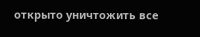открыто уничтожить все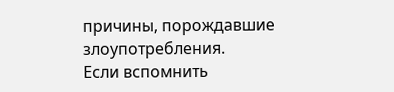причины, порождавшие злоупотребления.
Если вспомнить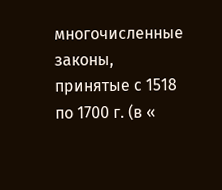многочисленные законы, принятые с 1518 по 1700 г. (в «